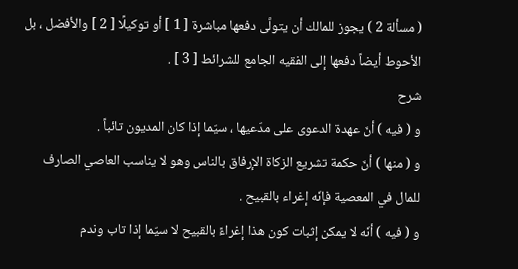( مسألة 2 ) يجوز للمالك أن يتولَّى دفعها مباشرة [ 1 ] أو توكيلًا [ 2 ] والأفضل ، بل الأحوط أيضاً دفعها إلى الفقيه الجامع للشرائط [ 3 ] .
شرح
و ( فيه ) أنّ عهدة الدعوى على مدّعيها ، سيّما إذا كان المديون تائباً .
و ( منها ) أنّ حكمة تشريع الزكاة الإرفاق بالناس وهو لا يناسب العاصي الصارف للمال في المعصية فإنّه إغراء بالقبيح .
و ( فيه ) أنّه لا يمكن إثبات كون هذا إغراءً بالقبيح لا سيّما إذا تاب وندم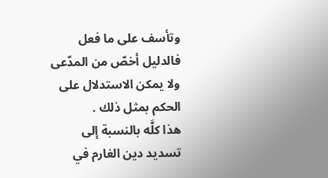وتأسف على ما فعل فالدليل أخصّ من المدّعى ولا يمكن الاستدلال على الحكم بمثل ذلك .
هذا كلَّه بالنسبة إلى تسديد دين الغارم في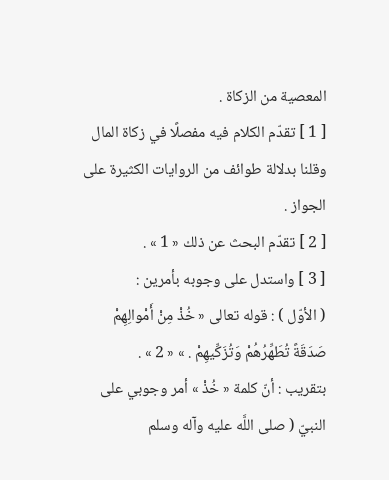المعصية من الزكاة .
[ 1 ] تقدّم الكلام فيه مفصلًا في زكاة المال وقلنا بدلالة طوائف من الروايات الكثيرة على الجواز .
[ 2 ] تقدّم البحث عن ذلك « 1 » .
[ 3 ] واستدل على وجوبه بأمرين :
( الأوّل ) : قوله تعالى « خُذْ مِنْ أَمْوالِهِمْ صَدَقَةً تُطَهِّرُهُمْ وَتُزَكِّيهِمْ . » « 2 » .
بتقريب : أنّ كلمة « خُذْ » أمر وجوبي على النبيّ ( صلى اللَّه عليه وآله وسلم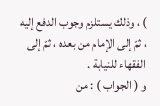) ، وذلك يستلزم وجوب الدفع إليه ، ثمّ إلى الإمام من بعده ، ثمّ إلى الفقهاء للنيابة .
و ( الجواب ) : من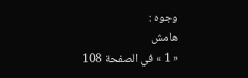وجوه :
هامش
« 1 » في الصفحة 108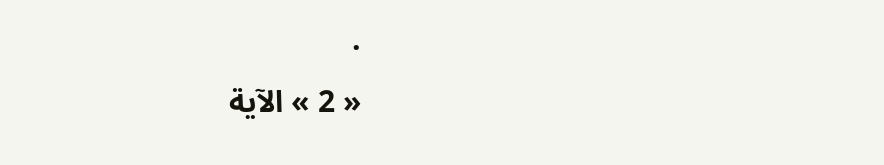.
« 2 » الآية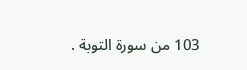103 من سورة التوبة .